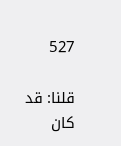527

قلنا: قد كان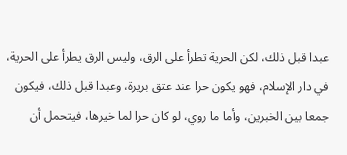عبدا قبل ذلك، لكن الحرية تطرأ على الرق، وليس الرق يطرأ على الحرية، في دار الإسلام، فهو يكون حرا عند عتق بريرة، وعبدا قبل ذلك، فيكون جمعا بين الخبرين، وأما ما روي، لو كان حرا لما خيرها، فيتحمل أن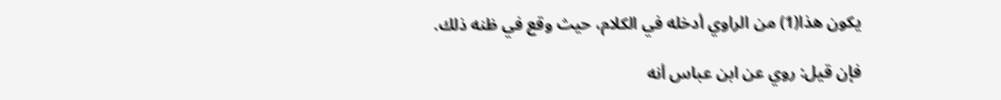يكون هذا(1) من الراوي أدخله في الكلام، حيث وقع في ظنه ذلك.

فإن قيل: روي عن ابن عباس أنه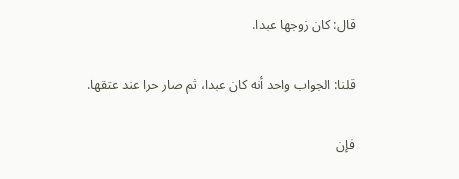قال: كان زوجها عبدا.

قلنا: الجواب واحد أنه كان عبدا، ثم صار حرا عند عتقها.

فإن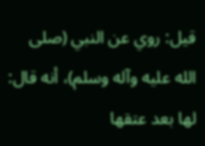قيل: روي عن النبي (صلى الله عليه وآله وسلم)، أنه قال: لها بعد عتقها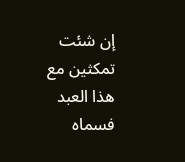إن شئت تمكثين مع هذا العبد فسماه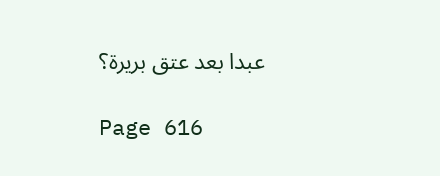عبدا بعد عتق بريرة؟

Page 616